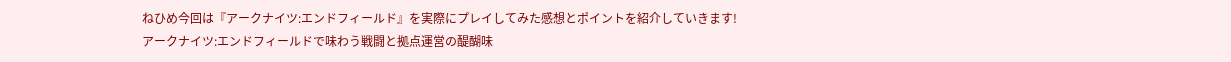ねひめ今回は『アークナイツ:エンドフィールド』を実際にプレイしてみた感想とポイントを紹介していきます!
アークナイツ:エンドフィールドで味わう戦闘と拠点運営の醍醐味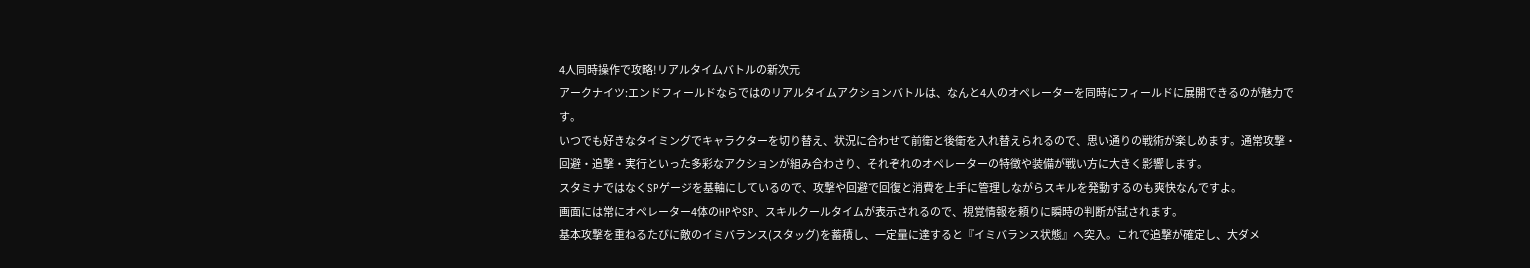4人同時操作で攻略!リアルタイムバトルの新次元
アークナイツ:エンドフィールドならではのリアルタイムアクションバトルは、なんと4人のオペレーターを同時にフィールドに展開できるのが魅力です。
いつでも好きなタイミングでキャラクターを切り替え、状況に合わせて前衛と後衛を入れ替えられるので、思い通りの戦術が楽しめます。通常攻撃・回避・追撃・実行といった多彩なアクションが組み合わさり、それぞれのオペレーターの特徴や装備が戦い方に大きく影響します。
スタミナではなくSPゲージを基軸にしているので、攻撃や回避で回復と消費を上手に管理しながらスキルを発動するのも爽快なんですよ。
画面には常にオペレーター4体のHPやSP、スキルクールタイムが表示されるので、視覚情報を頼りに瞬時の判断が試されます。
基本攻撃を重ねるたびに敵のイミバランス(スタッグ)を蓄積し、一定量に達すると『イミバランス状態』へ突入。これで追撃が確定し、大ダメ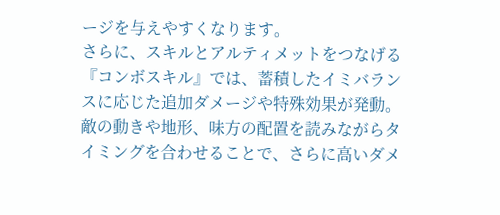ージを与えやすくなります。
さらに、スキルとアルティメットをつなげる『コンボスキル』では、蓄積したイミバランスに応じた追加ダメージや特殊効果が発動。敵の動きや地形、味方の配置を読みながらタイミングを合わせることで、さらに高いダメ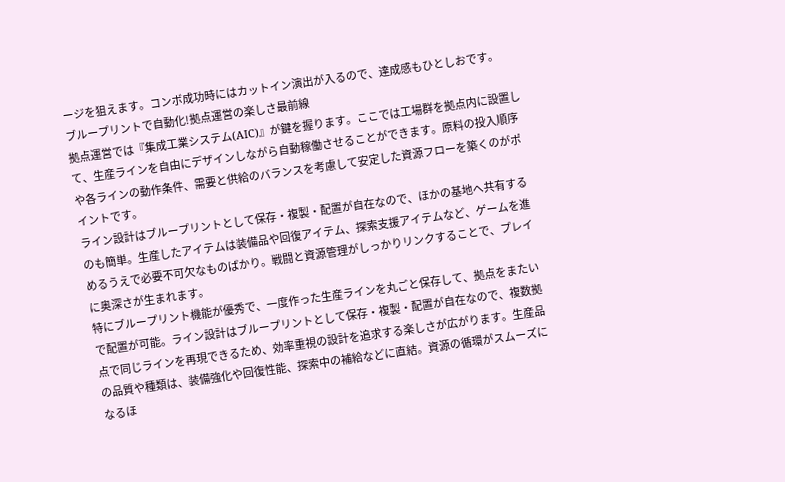ージを狙えます。コンボ成功時にはカットイン演出が入るので、達成感もひとしおです。
ブループリントで自動化!拠点運営の楽しさ最前線
拠点運営では『集成工業システム(AIC)』が鍵を握ります。ここでは工場群を拠点内に設置して、生産ラインを自由にデザインしながら自動稼働させることができます。原料の投入順序や各ラインの動作条件、需要と供給のバランスを考慮して安定した資源フローを築くのがポイントです。
ライン設計はブループリントとして保存・複製・配置が自在なので、ほかの基地へ共有するのも簡単。生産したアイテムは装備品や回復アイテム、探索支援アイテムなど、ゲームを進めるうえで必要不可欠なものばかり。戦闘と資源管理がしっかりリンクすることで、プレイに奥深さが生まれます。
特にブループリント機能が優秀で、一度作った生産ラインを丸ごと保存して、拠点をまたいで配置が可能。ライン設計はブループリントとして保存・複製・配置が自在なので、複数拠点で同じラインを再現できるため、効率重視の設計を追求する楽しさが広がります。生産品の品質や種類は、装備強化や回復性能、探索中の補給などに直結。資源の循環がスムーズになるほ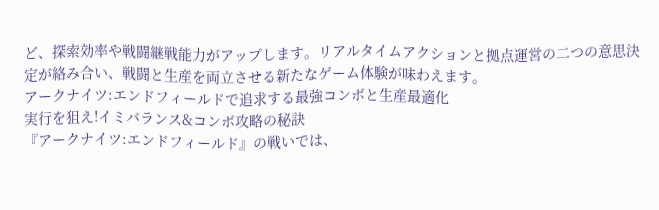ど、探索効率や戦闘継戦能力がアップします。リアルタイムアクションと拠点運営の二つの意思決定が絡み合い、戦闘と生産を両立させる新たなゲーム体験が味わえます。
アークナイツ:エンドフィールドで追求する最強コンボと生産最適化
実行を狙え!イミバランス&コンボ攻略の秘訣
『アークナイツ:エンドフィールド』の戦いでは、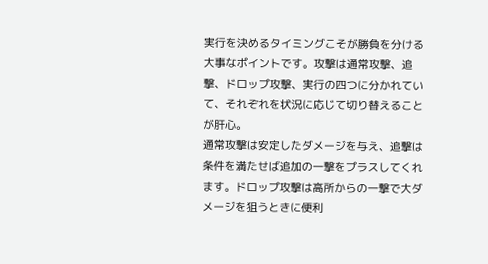実行を決めるタイミングこそが勝負を分ける大事なポイントです。攻撃は通常攻撃、追撃、ドロップ攻撃、実行の四つに分かれていて、それぞれを状況に応じて切り替えることが肝心。
通常攻撃は安定したダメージを与え、追撃は条件を満たせば追加の一撃をプラスしてくれます。ドロップ攻撃は高所からの一撃で大ダメージを狙うときに便利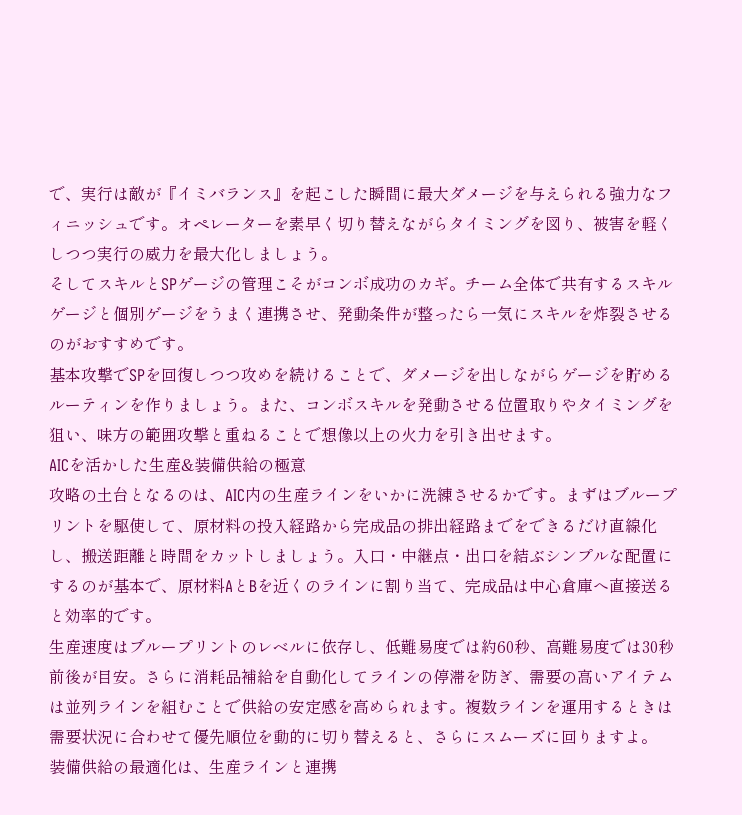で、実行は敵が『イミバランス』を起こした瞬間に最大ダメージを与えられる強力なフィニッシュです。オペレーターを素早く切り替えながらタイミングを図り、被害を軽くしつつ実行の威力を最大化しましょう。
そしてスキルとSPゲージの管理こそがコンボ成功のカギ。チーム全体で共有するスキルゲージと個別ゲージをうまく連携させ、発動条件が整ったら一気にスキルを炸裂させるのがおすすめです。
基本攻撃でSPを回復しつつ攻めを続けることで、ダメージを出しながらゲージを貯めるルーティンを作りましょう。また、コンボスキルを発動させる位置取りやタイミングを狙い、味方の範囲攻撃と重ねることで想像以上の火力を引き出せます。
AICを活かした生産&装備供給の極意
攻略の土台となるのは、AIC内の生産ラインをいかに洗練させるかです。まずはブループリントを駆使して、原材料の投入経路から完成品の排出経路までをできるだけ直線化し、搬送距離と時間をカットしましょう。入口・中継点・出口を結ぶシンプルな配置にするのが基本で、原材料AとBを近くのラインに割り当て、完成品は中心倉庫へ直接送ると効率的です。
生産速度はブループリントのレベルに依存し、低難易度では約60秒、高難易度では30秒前後が目安。さらに消耗品補給を自動化してラインの停滞を防ぎ、需要の高いアイテムは並列ラインを組むことで供給の安定感を高められます。複数ラインを運用するときは需要状況に合わせて優先順位を動的に切り替えると、さらにスムーズに回りますよ。
装備供給の最適化は、生産ラインと連携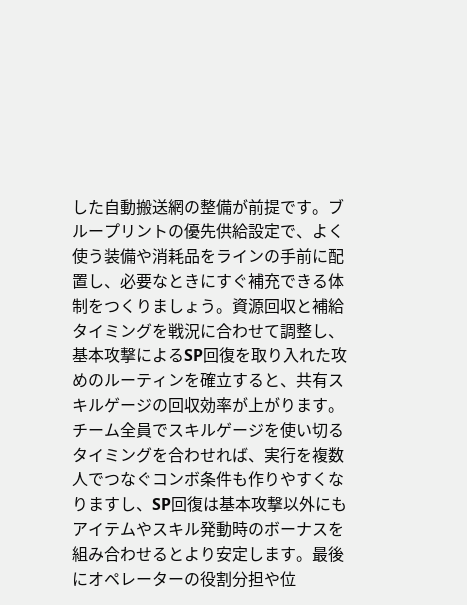した自動搬送網の整備が前提です。ブループリントの優先供給設定で、よく使う装備や消耗品をラインの手前に配置し、必要なときにすぐ補充できる体制をつくりましょう。資源回収と補給タイミングを戦況に合わせて調整し、基本攻撃によるSP回復を取り入れた攻めのルーティンを確立すると、共有スキルゲージの回収効率が上がります。チーム全員でスキルゲージを使い切るタイミングを合わせれば、実行を複数人でつなぐコンボ条件も作りやすくなりますし、SP回復は基本攻撃以外にもアイテムやスキル発動時のボーナスを組み合わせるとより安定します。最後にオペレーターの役割分担や位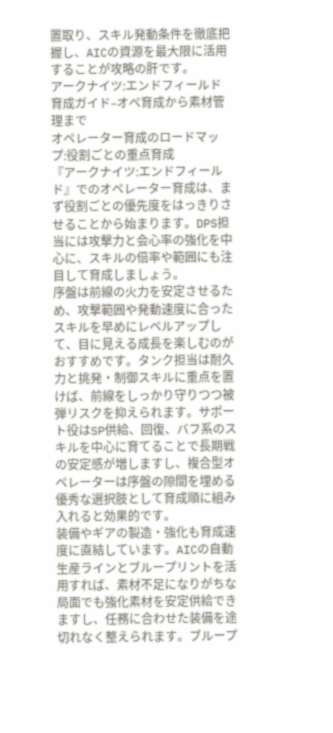置取り、スキル発動条件を徹底把握し、AICの資源を最大限に活用することが攻略の肝です。
アークナイツ:エンドフィールド育成ガイド–オペ育成から素材管理まで
オペレーター育成のロードマップ:役割ごとの重点育成
『アークナイツ:エンドフィールド』でのオペレーター育成は、まず役割ごとの優先度をはっきりさせることから始まります。DPS担当には攻撃力と会心率の強化を中心に、スキルの倍率や範囲にも注目して育成しましょう。
序盤は前線の火力を安定させるため、攻撃範囲や発動速度に合ったスキルを早めにレベルアップして、目に見える成長を楽しむのがおすすめです。タンク担当は耐久力と挑発・制御スキルに重点を置けば、前線をしっかり守りつつ被弾リスクを抑えられます。サポート役はSP供給、回復、バフ系のスキルを中心に育てることで長期戦の安定感が増しますし、複合型オペレーターは序盤の隙間を埋める優秀な選択肢として育成順に組み入れると効果的です。
装備やギアの製造・強化も育成速度に直結しています。AICの自動生産ラインとブループリントを活用すれば、素材不足になりがちな局面でも強化素材を安定供給できますし、任務に合わせた装備を途切れなく整えられます。ブループ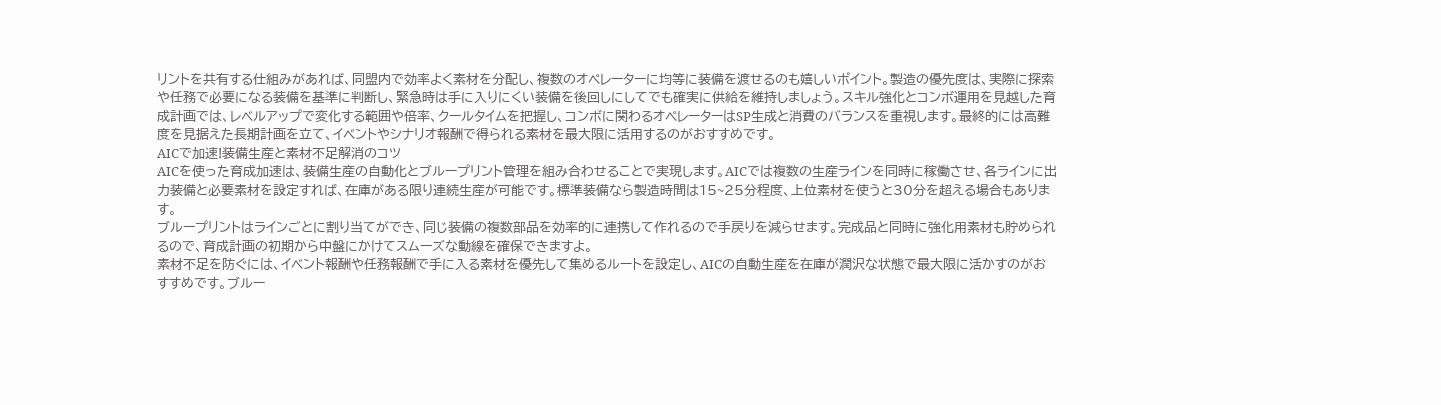リントを共有する仕組みがあれば、同盟内で効率よく素材を分配し、複数のオペレーターに均等に装備を渡せるのも嬉しいポイント。製造の優先度は、実際に探索や任務で必要になる装備を基準に判断し、緊急時は手に入りにくい装備を後回しにしてでも確実に供給を維持しましょう。スキル強化とコンボ運用を見越した育成計画では、レベルアップで変化する範囲や倍率、クールタイムを把握し、コンボに関わるオペレーターはSP生成と消費のバランスを重視します。最終的には高難度を見据えた長期計画を立て、イベントやシナリオ報酬で得られる素材を最大限に活用するのがおすすめです。
AICで加速!装備生産と素材不足解消のコツ
AICを使った育成加速は、装備生産の自動化とブループリント管理を組み合わせることで実現します。AICでは複数の生産ラインを同時に稼働させ、各ラインに出力装備と必要素材を設定すれば、在庫がある限り連続生産が可能です。標準装備なら製造時間は15~25分程度、上位素材を使うと30分を超える場合もあります。
ブループリントはラインごとに割り当てができ、同じ装備の複数部品を効率的に連携して作れるので手戻りを減らせます。完成品と同時に強化用素材も貯められるので、育成計画の初期から中盤にかけてスムーズな動線を確保できますよ。
素材不足を防ぐには、イベント報酬や任務報酬で手に入る素材を優先して集めるルートを設定し、AICの自動生産を在庫が潤沢な状態で最大限に活かすのがおすすめです。ブルー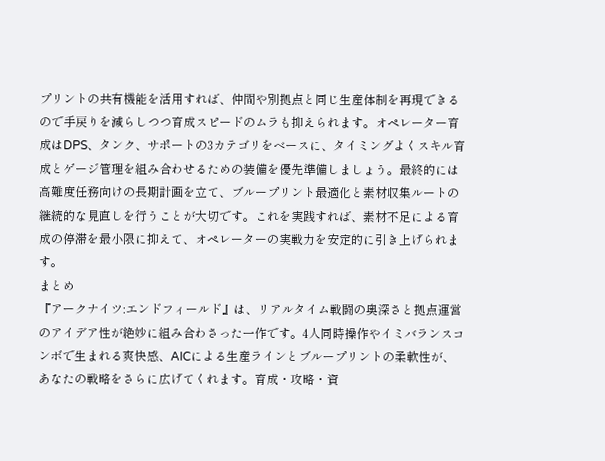プリントの共有機能を活用すれば、仲間や別拠点と同じ生産体制を再現できるので手戻りを減らしつつ育成スピードのムラも抑えられます。オペレーター育成はDPS、タンク、サポートの3カテゴリをベースに、タイミングよくスキル育成とゲージ管理を組み合わせるための装備を優先準備しましょう。最終的には高難度任務向けの長期計画を立て、ブループリント最適化と素材収集ルートの継続的な見直しを行うことが大切です。これを実践すれば、素材不足による育成の停滞を最小限に抑えて、オペレーターの実戦力を安定的に引き上げられます。
まとめ
『アークナイツ:エンドフィールド』は、リアルタイム戦闘の奥深さと拠点運営のアイデア性が絶妙に組み合わさった一作です。4人同時操作やイミバランスコンボで生まれる爽快感、AICによる生産ラインとブループリントの柔軟性が、あなたの戦略をさらに広げてくれます。育成・攻略・資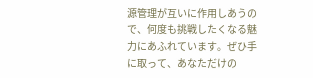源管理が互いに作用しあうので、何度も挑戦したくなる魅力にあふれています。ぜひ手に取って、あなただけの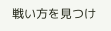戦い方を見つけ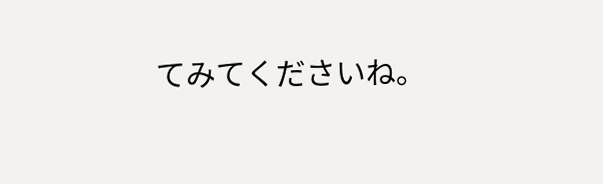てみてくださいね。